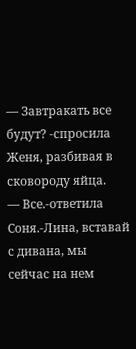— Завтракать все будут? -спросила Женя, разбивая в сковороду яйца.
— Все.-ответила Соня.-Лина, вставай с дивана, мы сейчас на нем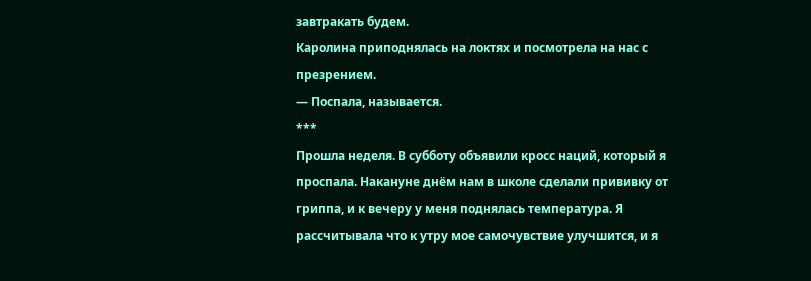завтракать будем.
Каролина приподнялась на локтях и посмотрела на нас с презрением.
— Поспала, называется.
***
Прошла неделя. В субботу объявили кросс наций, который я проспала. Накануне днём нам в школе сделали прививку от гриппа, и к вечеру у меня поднялась температура. Я рассчитывала что к утру мое самочувствие улучшится, и я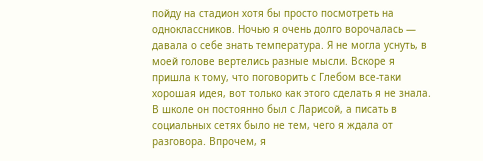пойду на стадион хотя бы просто посмотреть на одноклассников. Ночью я очень долго ворочалась — давала о себе знать температура. Я не могла уснуть, в моей голове вертелись разные мысли. Вскоре я пришла к тому, что поговорить с Глебом все-таки хорошая идея, вот только как этого сделать я не знала. В школе он постоянно был с Ларисой, а писать в социальных сетях было не тем, чего я ждала от разговора. Впрочем, я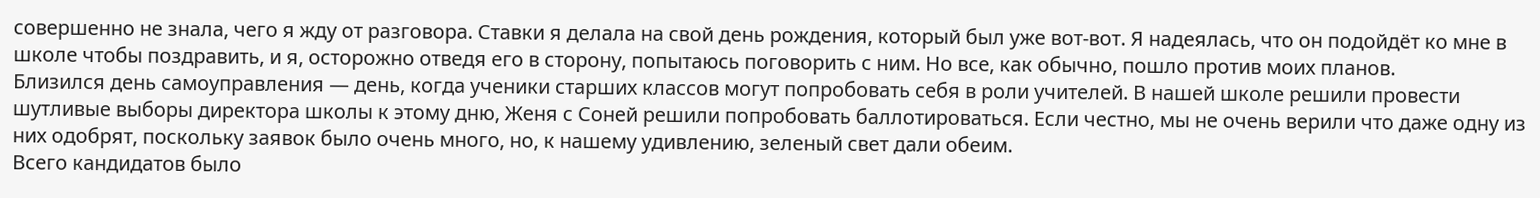совершенно не знала, чего я жду от разговора. Ставки я делала на свой день рождения, который был уже вот-вот. Я надеялась, что он подойдёт ко мне в школе чтобы поздравить, и я, осторожно отведя его в сторону, попытаюсь поговорить с ним. Но все, как обычно, пошло против моих планов.
Близился день самоуправления — день, когда ученики старших классов могут попробовать себя в роли учителей. В нашей школе решили провести шутливые выборы директора школы к этому дню, Женя с Соней решили попробовать баллотироваться. Если честно, мы не очень верили что даже одну из них одобрят, поскольку заявок было очень много, но, к нашему удивлению, зеленый свет дали обеим.
Всего кандидатов было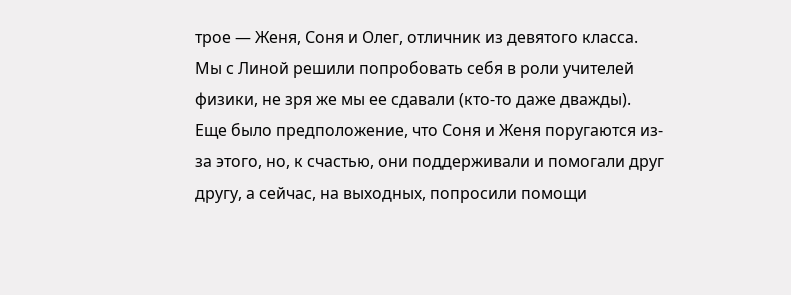трое — Женя, Соня и Олег, отличник из девятого класса. Мы с Линой решили попробовать себя в роли учителей физики, не зря же мы ее сдавали (кто-то даже дважды).
Еще было предположение, что Соня и Женя поругаются из-за этого, но, к счастью, они поддерживали и помогали друг другу, а сейчас, на выходных, попросили помощи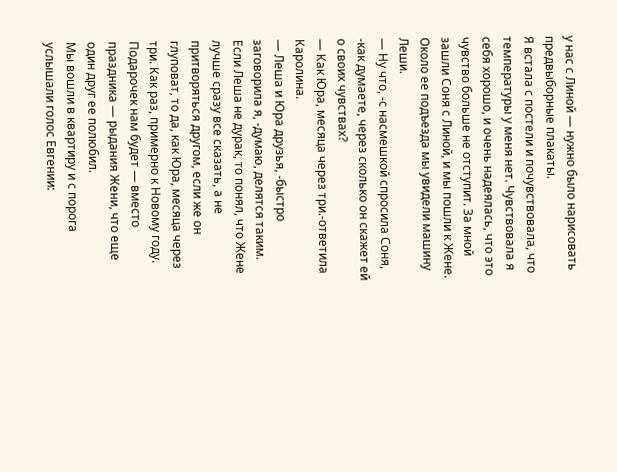у нас с Линой — нужно было нарисовать предвыборные плакаты.
Я встала с постели и почувствовала, что температуры у меня нет. Чувствовала я себя хорошо, и очень надеялась, что это чувство больше не отступит. За мной зашли Соня с Линой, и мы пошли к Жене. Около ее подъезда мы увидели машину Леши.
— Ну что, -с насмешкой спросила Соня, -как думаете, через сколько он скажет ей о своих чувствах?
— Как Юра, месяца через три.-ответила Каролина.
— Леша и Юра друзья, -быстро заговорила я, -думаю, делятся таким. Если Леша не дурак, то понял, что Жене лучше сразу все сказать, а не притворяться другом, если же он глуповат, то да, как Юра, месяца через три. Как раз, примерно к Новому году. Подарочек нам будет — вместо праздника — рыдания Жени, что еще один друг ее полюбил.
Мы вошли в квартиру и с порога услышали голос Евгении: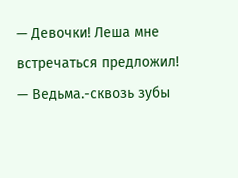— Девочки! Леша мне встречаться предложил!
— Ведьма.-сквозь зубы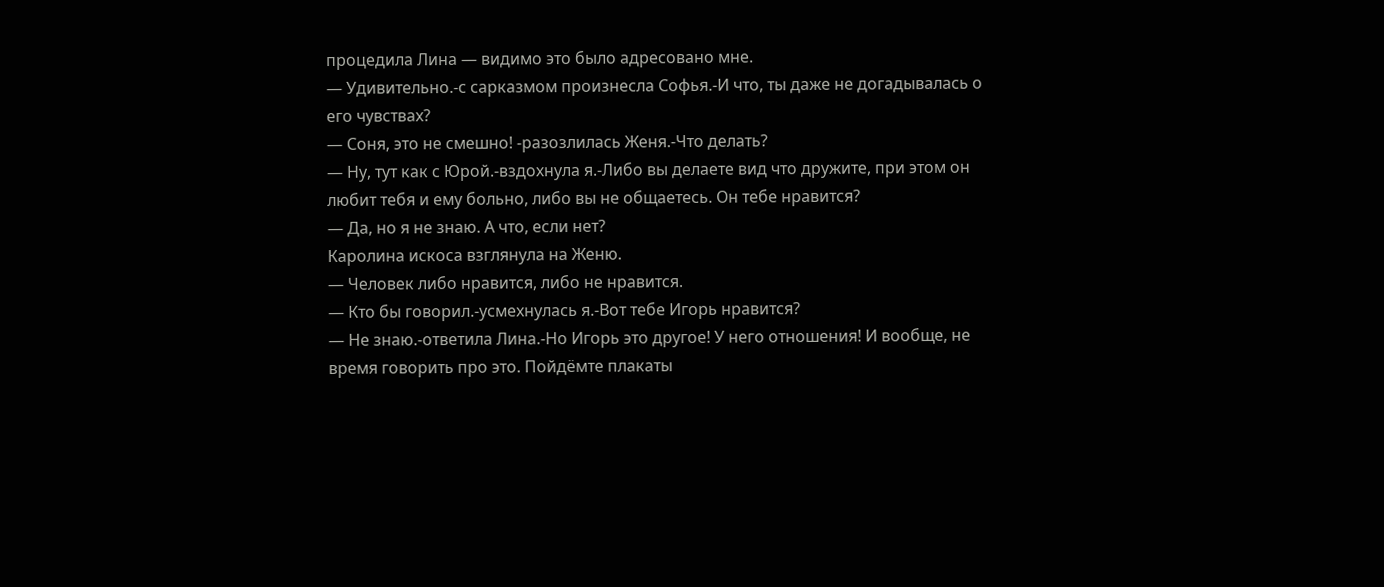процедила Лина — видимо это было адресовано мне.
— Удивительно.-с сарказмом произнесла Софья.-И что, ты даже не догадывалась о его чувствах?
— Соня, это не смешно! -разозлилась Женя.-Что делать?
— Ну, тут как с Юрой.-вздохнула я.-Либо вы делаете вид что дружите, при этом он любит тебя и ему больно, либо вы не общаетесь. Он тебе нравится?
— Да, но я не знаю. А что, если нет?
Каролина искоса взглянула на Женю.
— Человек либо нравится, либо не нравится.
— Кто бы говорил.-усмехнулась я.-Вот тебе Игорь нравится?
— Не знаю.-ответила Лина.-Но Игорь это другое! У него отношения! И вообще, не время говорить про это. Пойдёмте плакаты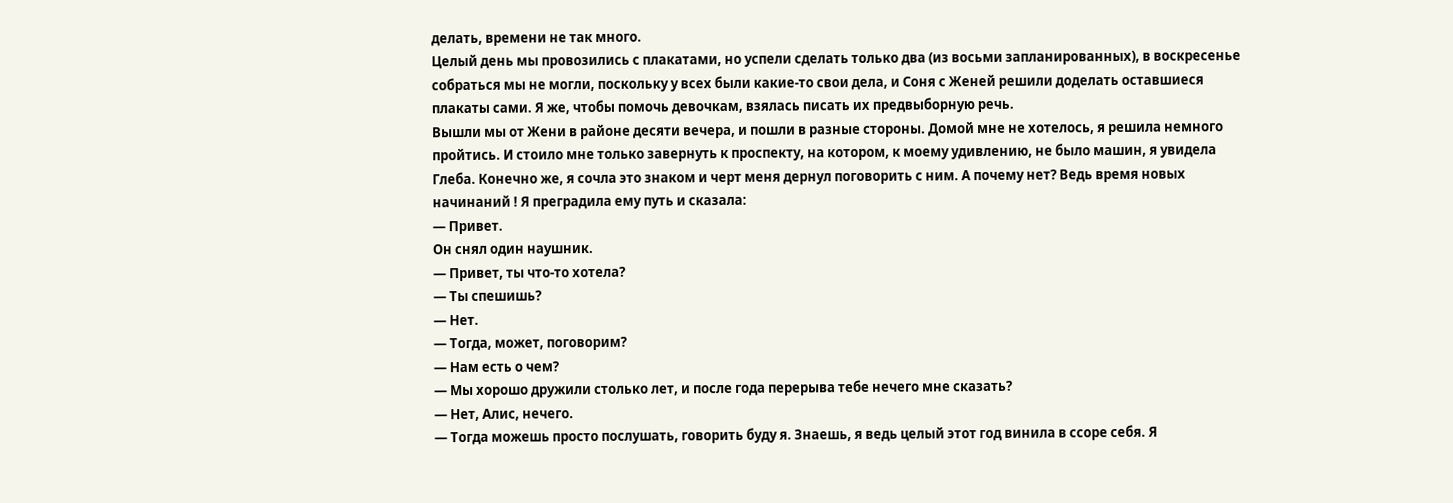делать, времени не так много.
Целый день мы провозились с плакатами, но успели сделать только два (из восьми запланированных), в воскресенье собраться мы не могли, поскольку у всех были какие-то свои дела, и Соня с Женей решили доделать оставшиеся плакаты сами. Я же, чтобы помочь девочкам, взялась писать их предвыборную речь.
Вышли мы от Жени в районе десяти вечера, и пошли в разные стороны. Домой мне не хотелось, я решила немного пройтись. И стоило мне только завернуть к проспекту, на котором, к моему удивлению, не было машин, я увидела Глеба. Конечно же, я сочла это знаком и черт меня дернул поговорить с ним. А почему нет? Ведь время новых начинаний ! Я преградила ему путь и сказала:
— Привет.
Он снял один наушник.
— Привет, ты что-то хотела?
— Ты спешишь?
— Нет.
— Тогда, может, поговорим?
— Нам есть о чем?
— Мы хорошо дружили столько лет, и после года перерыва тебе нечего мне сказать?
— Нет, Алис, нечего.
— Тогда можешь просто послушать, говорить буду я. Знаешь, я ведь целый этот год винила в ссоре себя. Я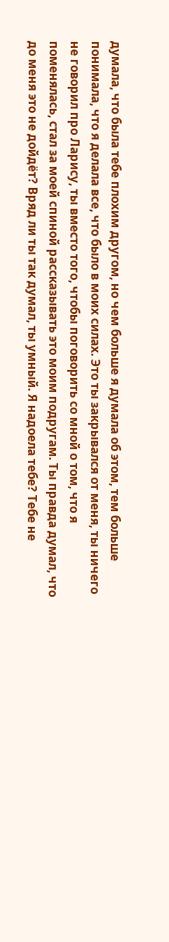думала, что была тебе плохим другом, но чем больше я думала об этом, тем больше понимала, что я делала все, что было в моих силах. Это ты закрывался от меня, ты ничего не говорил про Ларису, ты вместо того, чтобы поговорить со мной о том, что я поменялась, стал за моей спиной рассказывать это моим подругам. Ты правда думал, что до меня это не дойдёт? Вряд ли ты так думал, ты умный. Я надоела тебе? Тебе не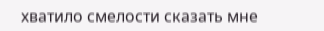хватило смелости сказать мне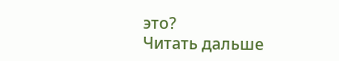это?
Читать дальше